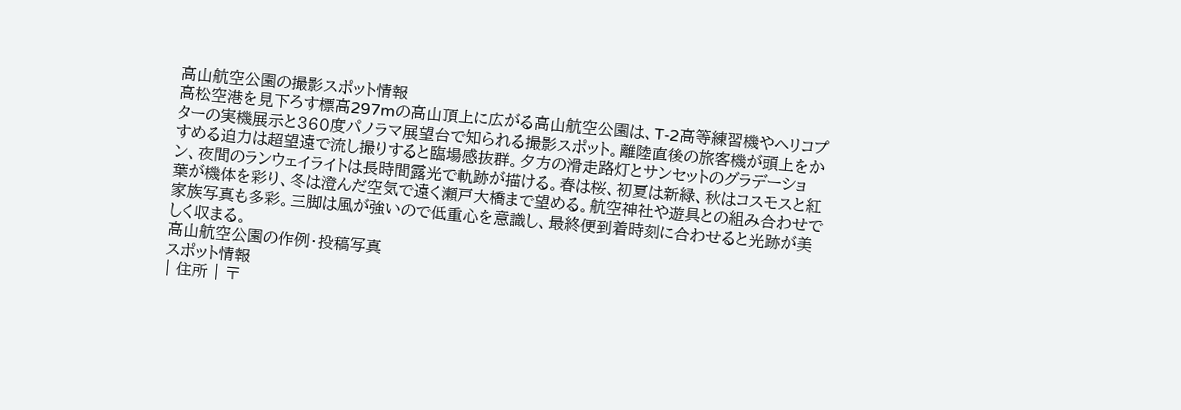高山航空公園の撮影スポット情報
高松空港を見下ろす標高297mの高山頂上に広がる高山航空公園は、T‑2高等練習機やヘリコプターの実機展示と360度パノラマ展望台で知られる撮影スポット。離陸直後の旅客機が頭上をかすめる迫力は超望遠で流し撮りすると臨場感抜群。夕方の滑走路灯とサンセットのグラデーション、夜間のランウェイライトは長時間露光で軌跡が描ける。春は桜、初夏は新緑、秋はコスモスと紅葉が機体を彩り、冬は澄んだ空気で遠く瀬戸大橋まで望める。航空神社や遊具との組み合わせで家族写真も多彩。三脚は風が強いので低重心を意識し、最終便到着時刻に合わせると光跡が美しく収まる。
高山航空公園の作例・投稿写真
スポット情報
| 住所 | 〒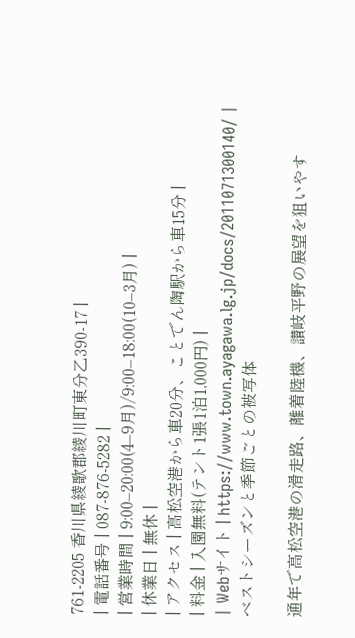761-2205 香川県綾歌郡綾川町東分乙390-17 |
| 電話番号 | 087-876-5282 |
| 営業時間 | 9:00–20:00(4–9月)/9:00–18:00(10–3月) |
| 休業日 | 無休 |
| アクセス | 高松空港から車20分、ことでん陶駅から車15分 |
| 料金 | 入園無料(テント1張1泊1,000円) |
| Webサイト | https://www.town.ayagawa.lg.jp/docs/2011071300140/ |
ベストシーズンと季節ごとの被写体

通年で高松空港の滑走路、離着陸機、讃岐平野の展望を狙いやす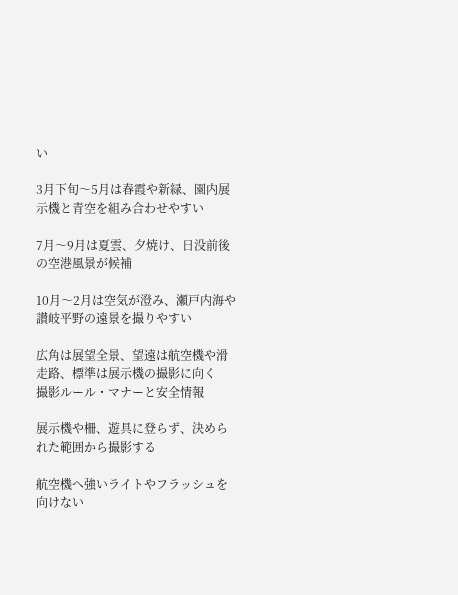い

3月下旬〜5月は春霞や新緑、園内展示機と青空を組み合わせやすい

7月〜9月は夏雲、夕焼け、日没前後の空港風景が候補

10月〜2月は空気が澄み、瀬戸内海や讃岐平野の遠景を撮りやすい

広角は展望全景、望遠は航空機や滑走路、標準は展示機の撮影に向く
撮影ルール・マナーと安全情報

展示機や柵、遊具に登らず、決められた範囲から撮影する

航空機へ強いライトやフラッシュを向けない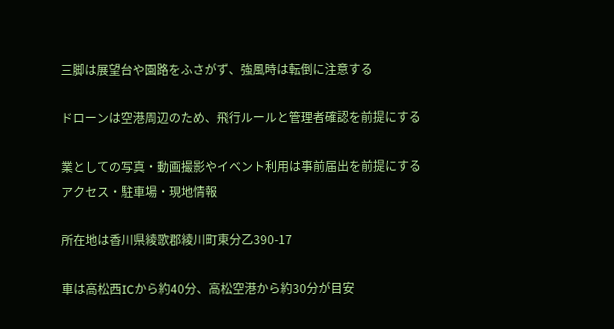三脚は展望台や園路をふさがず、強風時は転倒に注意する

ドローンは空港周辺のため、飛行ルールと管理者確認を前提にする

業としての写真・動画撮影やイベント利用は事前届出を前提にする
アクセス・駐車場・現地情報

所在地は香川県綾歌郡綾川町東分乙390-17

車は高松西ICから約40分、高松空港から約30分が目安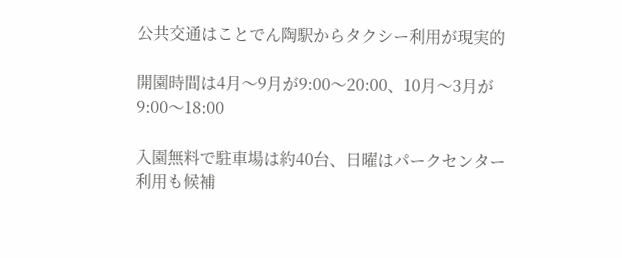公共交通はことでん陶駅からタクシー利用が現実的

開園時間は4月〜9月が9:00〜20:00、10月〜3月が9:00〜18:00

入園無料で駐車場は約40台、日曜はパークセンター利用も候補